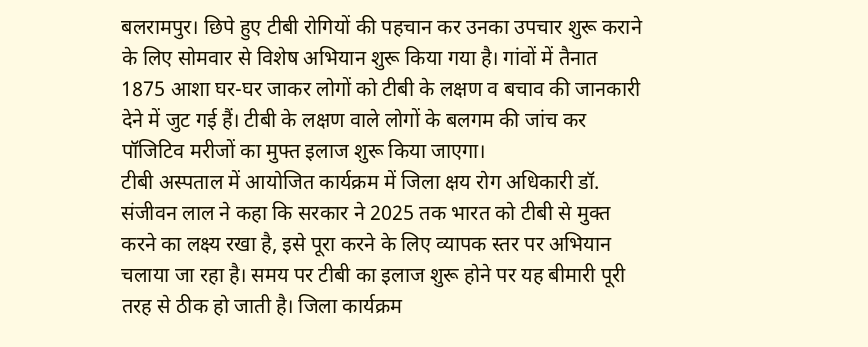बलरामपुर। छिपे हुए टीबी रोगियों की पहचान कर उनका उपचार शुरू कराने के लिए सोमवार से विशेष अभियान शुरू किया गया है। गांवों में तैनात 1875 आशा घर-घर जाकर लोगों को टीबी के लक्षण व बचाव की जानकारी देने में जुट गई हैं। टीबी के लक्षण वाले लोगों के बलगम की जांच कर पॉजिटिव मरीजों का मुफ्त इलाज शुरू किया जाएगा।
टीबी अस्पताल में आयोजित कार्यक्रम में जिला क्षय रोग अधिकारी डॉ. संजीवन लाल ने कहा कि सरकार ने 2025 तक भारत को टीबी से मुक्त करने का लक्ष्य रखा है, इसे पूरा करने के लिए व्यापक स्तर पर अभियान चलाया जा रहा है। समय पर टीबी का इलाज शुरू होने पर यह बीमारी पूरी तरह से ठीक हो जाती है। जिला कार्यक्रम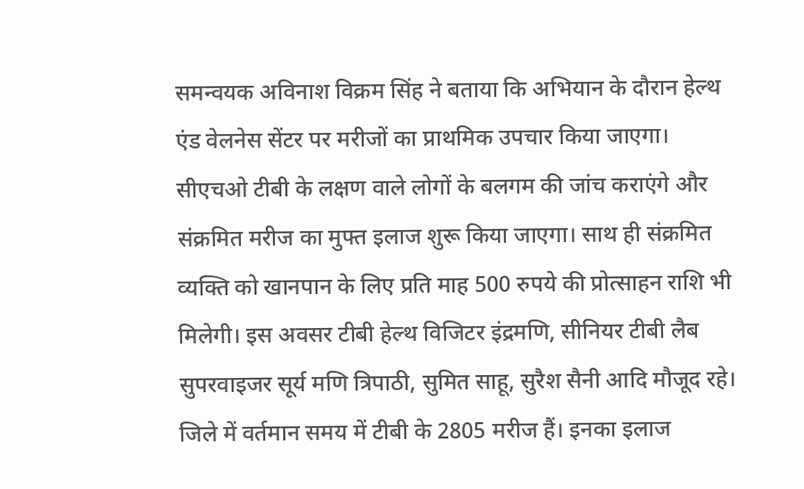समन्वयक अविनाश विक्रम सिंह ने बताया कि अभियान के दौरान हेल्थ एंड वेलनेस सेंटर पर मरीजों का प्राथमिक उपचार किया जाएगा।
सीएचओ टीबी के लक्षण वाले लोगों के बलगम की जांच कराएंगे और संक्रमित मरीज का मुफ्त इलाज शुरू किया जाएगा। साथ ही संक्रमित व्यक्ति को खानपान के लिए प्रति माह 500 रुपये की प्रोत्साहन राशि भी मिलेगी। इस अवसर टीबी हेल्थ विजिटर इंद्रमणि, सीनियर टीबी लैब सुपरवाइजर सूर्य मणि त्रिपाठी, सुमित साहू, सुरैश सैनी आदि मौजूद रहे। जिले में वर्तमान समय में टीबी के 2805 मरीज हैं। इनका इलाज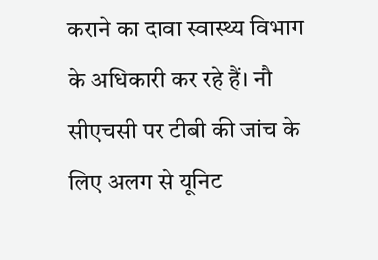कराने का दावा स्वास्थ्य विभाग के अधिकारी कर रहे हैं। नौ सीएचसी पर टीबी की जांच के लिए अलग से यूनिट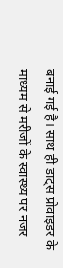बनाई गई है। साथ ही डाट्स प्रोवाइडर के माध्यम से मरीजों के स्वास्थ्य पर नजर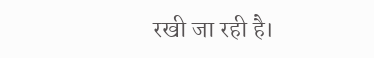रखी जा रही है।